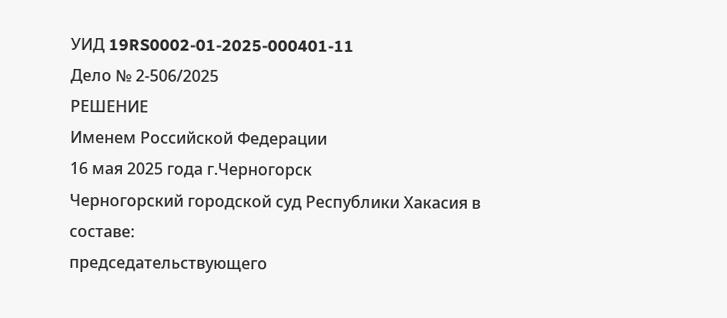УИД 19RS0002-01-2025-000401-11
Дело № 2-506/2025
РЕШЕНИЕ
Именем Российской Федерации
16 мая 2025 года г.Черногорск
Черногорский городской суд Республики Хакасия в составе:
председательствующего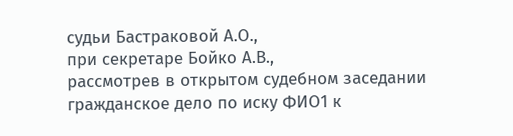судьи Бастраковой А.О.,
при секретаре Бойко А.В.,
рассмотрев в открытом судебном заседании гражданское дело по иску ФИО1 к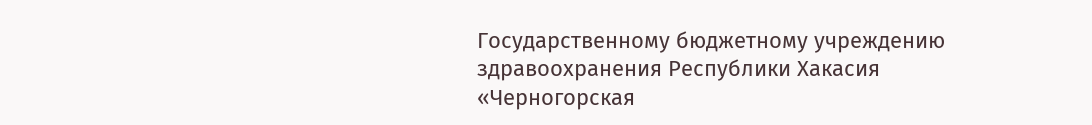Государственному бюджетному учреждению здравоохранения Республики Хакасия «Черногорская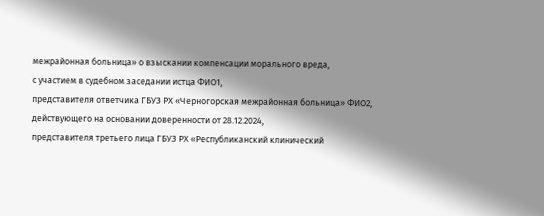межрайонная больница» о взыскании компенсации морального вреда,
с участием в судебном заседании истца ФИО1,
представителя ответчика ГБУЗ РХ «Черногорская межрайонная больница» ФИО2, действующего на основании доверенности от 28.12.2024,
представителя третьего лица ГБУЗ РХ «Республиканский клинический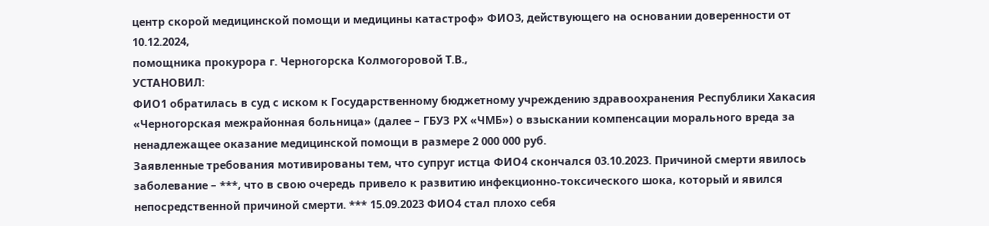центр скорой медицинской помощи и медицины катастроф» ФИО3, действующего на основании доверенности от 10.12.2024,
помощника прокурора г. Черногорска Колмогоровой Т.В.,
УСТАНОВИЛ:
ФИО1 обратилась в суд с иском к Государственному бюджетному учреждению здравоохранения Республики Хакасия «Черногорская межрайонная больница» (далее – ГБУЗ РХ «ЧМБ») о взыскании компенсации морального вреда за ненадлежащее оказание медицинской помощи в размере 2 000 000 руб.
Заявленные требования мотивированы тем, что супруг истца ФИО4 скончался 03.10.2023. Причиной смерти явилось заболевание – ***, что в свою очередь привело к развитию инфекционно-токсического шока, который и явился непосредственной причиной смерти. *** 15.09.2023 ФИО4 стал плохо себя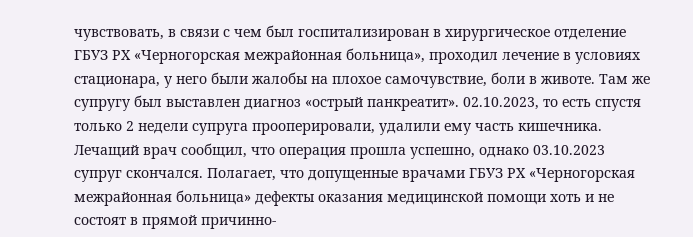чувствовать, в связи с чем был госпитализирован в хирургическое отделение ГБУЗ РХ «Черногорская межрайонная больница», проходил лечение в условиях стационара, у него были жалобы на плохое самочувствие, боли в животе. Там же супругу был выставлен диагноз «острый панкреатит». 02.10.2023, то есть спустя только 2 недели супруга прооперировали, удалили ему часть кишечника. Лечащий врач сообщил, что операция прошла успешно, однако 03.10.2023 супруг скончался. Полагает, что допущенные врачами ГБУЗ РХ «Черногорская межрайонная больница» дефекты оказания медицинской помощи хоть и не состоят в прямой причинно-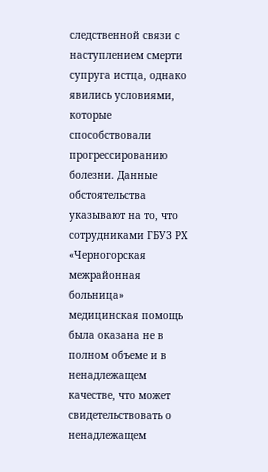следственной связи с наступлением смерти супруга истца, однако явились условиями, которые способствовали прогрессированию болезни. Данные обстоятельства указывают на то, что сотрудниками ГБУЗ РХ «Черногорская межрайонная больница» медицинская помощь была оказана не в полном объеме и в ненадлежащем качестве, что может свидетельствовать о ненадлежащем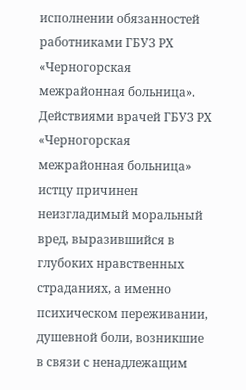исполнении обязанностей работниками ГБУЗ РХ «Черногорская межрайонная больница». Действиями врачей ГБУЗ РХ «Черногорская межрайонная больница» истцу причинен неизгладимый моральный вред, выразившийся в глубоких нравственных страданиях, а именно психическом переживании, душевной боли, возникшие в связи с ненадлежащим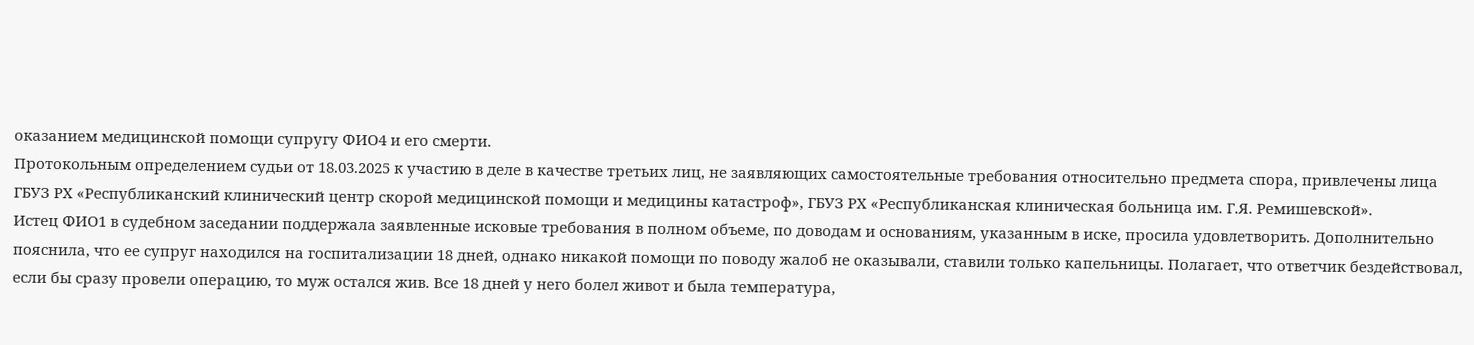оказанием медицинской помощи супругу ФИО4 и его смерти.
Протокольным определением судьи от 18.03.2025 к участию в деле в качестве третьих лиц, не заявляющих самостоятельные требования относительно предмета спора, привлечены лица ГБУЗ РХ «Республиканский клинический центр скорой медицинской помощи и медицины катастроф», ГБУЗ РХ «Республиканская клиническая больница им. Г.Я. Ремишевской».
Истец ФИО1 в судебном заседании поддержала заявленные исковые требования в полном объеме, по доводам и основаниям, указанным в иске, просила удовлетворить. Дополнительно пояснила, что ее супруг находился на госпитализации 18 дней, однако никакой помощи по поводу жалоб не оказывали, ставили только капельницы. Полагает, что ответчик бездействовал, если бы сразу провели операцию, то муж остался жив. Все 18 дней у него болел живот и была температура,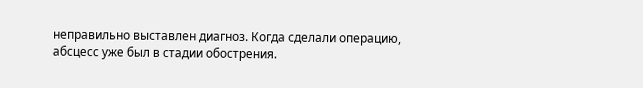неправильно выставлен диагноз. Когда сделали операцию, абсцесс уже был в стадии обострения.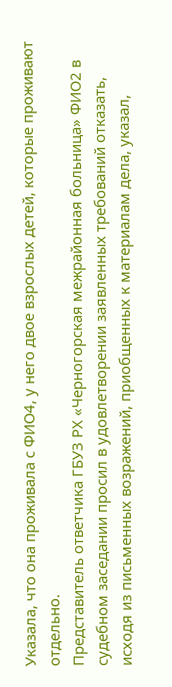Указала, что она проживала с ФИО4, у него двое взрослых детей, которые проживают отдельно.
Представитель ответчика ГБУЗ РХ «Черногорская межрайонная больница» ФИО2 в судебном заседании просил в удовлетворении заявленных требований отказать, исходя из письменных возражений, приобщенных к материалам дела, указал,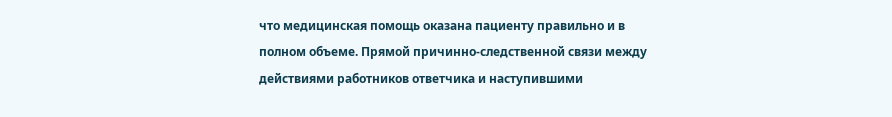что медицинская помощь оказана пациенту правильно и в полном объеме. Прямой причинно-следственной связи между действиями работников ответчика и наступившими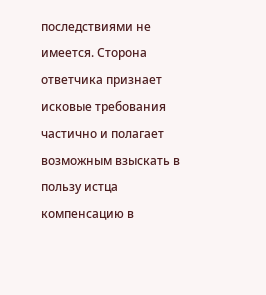последствиями не имеется. Сторона ответчика признает исковые требования частично и полагает возможным взыскать в пользу истца компенсацию в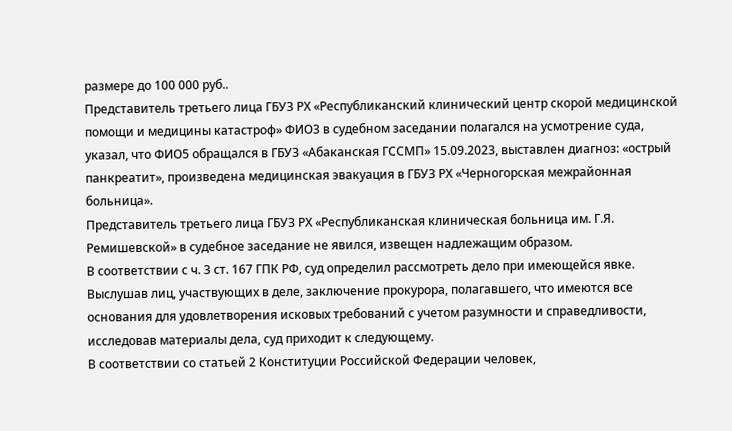размере до 100 000 руб..
Представитель третьего лица ГБУЗ РХ «Республиканский клинический центр скорой медицинской помощи и медицины катастроф» ФИО3 в судебном заседании полагался на усмотрение суда, указал, что ФИО5 обращался в ГБУЗ «Абаканская ГССМП» 15.09.2023, выставлен диагноз: «острый панкреатит», произведена медицинская эвакуация в ГБУЗ РХ «Черногорская межрайонная больница».
Представитель третьего лица ГБУЗ РХ «Республиканская клиническая больница им. Г.Я. Ремишевской» в судебное заседание не явился, извещен надлежащим образом.
В соответствии с ч. 3 ст. 167 ГПК РФ, суд определил рассмотреть дело при имеющейся явке.
Выслушав лиц, участвующих в деле, заключение прокурора, полагавшего, что имеются все основания для удовлетворения исковых требований с учетом разумности и справедливости, исследовав материалы дела, суд приходит к следующему.
В соответствии со статьей 2 Конституции Российской Федерации человек,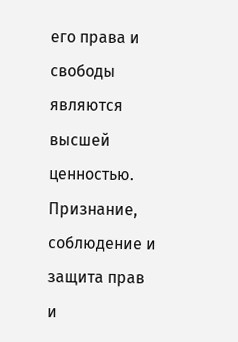его права и свободы являются высшей ценностью. Признание, соблюдение и защита прав и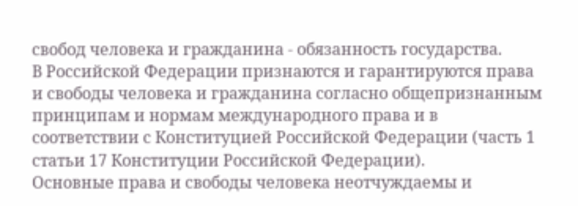свобод человека и гражданина - обязанность государства.
В Российской Федерации признаются и гарантируются права и свободы человека и гражданина согласно общепризнанным принципам и нормам международного права и в соответствии с Конституцией Российской Федерации (часть 1 статьи 17 Конституции Российской Федерации).
Основные права и свободы человека неотчуждаемы и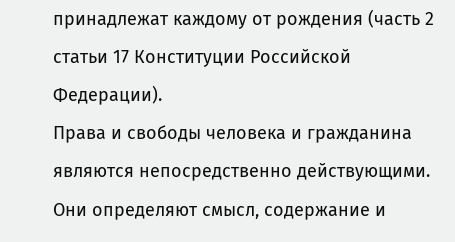принадлежат каждому от рождения (часть 2 статьи 17 Конституции Российской Федерации).
Права и свободы человека и гражданина являются непосредственно действующими. Они определяют смысл, содержание и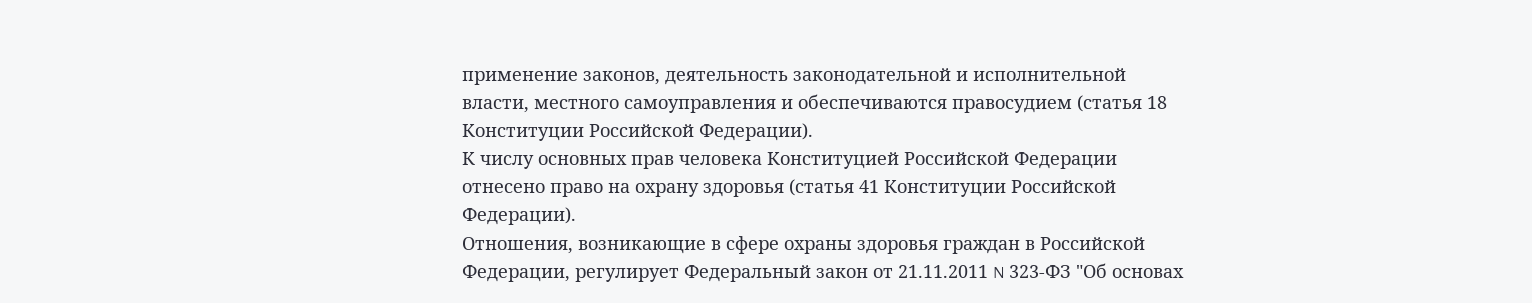применение законов, деятельность законодательной и исполнительной власти, местного самоуправления и обеспечиваются правосудием (статья 18 Конституции Российской Федерации).
К числу основных прав человека Конституцией Российской Федерации отнесено право на охрану здоровья (статья 41 Конституции Российской Федерации).
Отношения, возникающие в сфере охраны здоровья граждан в Российской Федерации, регулирует Федеральный закон от 21.11.2011 N 323-ФЗ "Об основах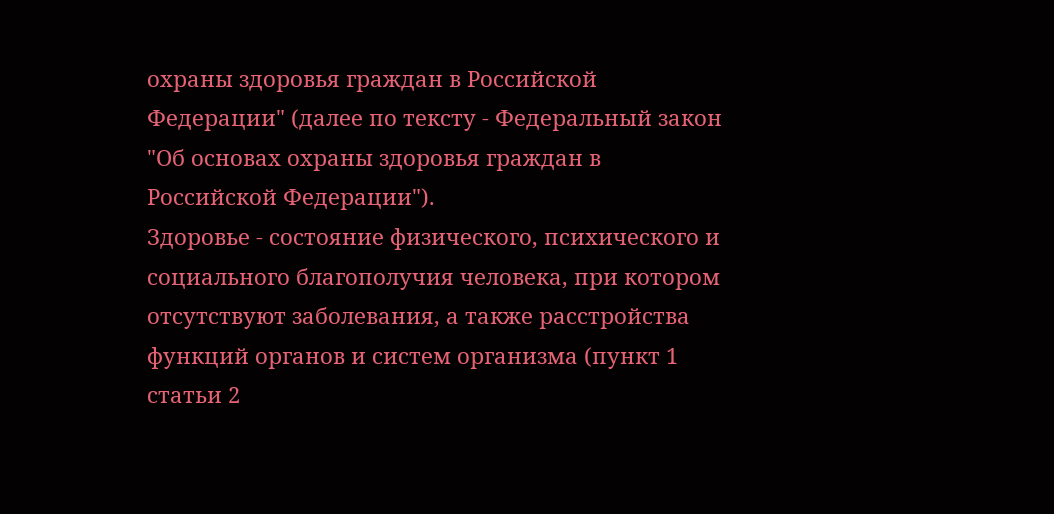охраны здоровья граждан в Российской Федерации" (далее по тексту - Федеральный закон "Об основах охраны здоровья граждан в Российской Федерации").
Здоровье - состояние физического, психического и социального благополучия человека, при котором отсутствуют заболевания, а также расстройства функций органов и систем организма (пункт 1 статьи 2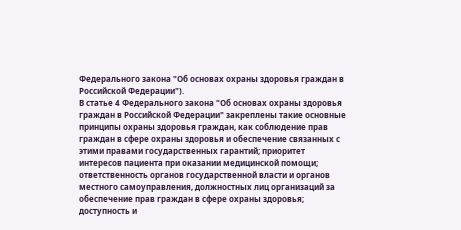Федерального закона "Об основах охраны здоровья граждан в Российской Федерации").
В статье 4 Федерального закона "Об основах охраны здоровья граждан в Российской Федерации" закреплены такие основные принципы охраны здоровья граждан, как соблюдение прав граждан в сфере охраны здоровья и обеспечение связанных с этими правами государственных гарантий; приоритет интересов пациента при оказании медицинской помощи; ответственность органов государственной власти и органов местного самоуправления, должностных лиц организаций за обеспечение прав граждан в сфере охраны здоровья; доступность и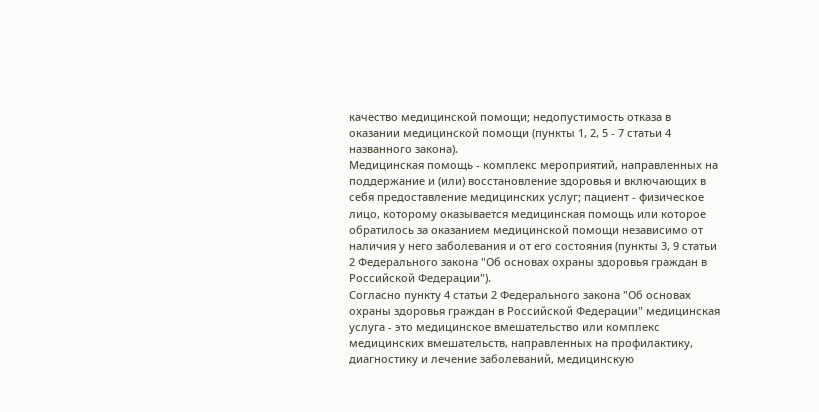качество медицинской помощи; недопустимость отказа в оказании медицинской помощи (пункты 1, 2, 5 - 7 статьи 4 названного закона).
Медицинская помощь - комплекс мероприятий, направленных на поддержание и (или) восстановление здоровья и включающих в себя предоставление медицинских услуг; пациент - физическое лицо, которому оказывается медицинская помощь или которое обратилось за оказанием медицинской помощи независимо от наличия у него заболевания и от его состояния (пункты 3, 9 статьи 2 Федерального закона "Об основах охраны здоровья граждан в Российской Федерации").
Согласно пункту 4 статьи 2 Федерального закона "Об основах охраны здоровья граждан в Российской Федерации" медицинская услуга - это медицинское вмешательство или комплекс медицинских вмешательств, направленных на профилактику, диагностику и лечение заболеваний, медицинскую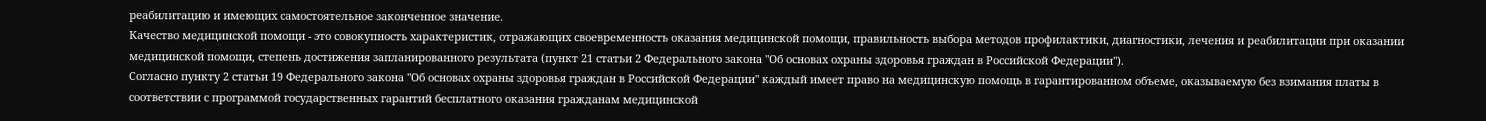реабилитацию и имеющих самостоятельное законченное значение.
Качество медицинской помощи - это совокупность характеристик, отражающих своевременность оказания медицинской помощи, правильность выбора методов профилактики, диагностики, лечения и реабилитации при оказании медицинской помощи, степень достижения запланированного результата (пункт 21 статьи 2 Федерального закона "Об основах охраны здоровья граждан в Российской Федерации").
Согласно пункту 2 статьи 19 Федерального закона "Об основах охраны здоровья граждан в Российской Федерации" каждый имеет право на медицинскую помощь в гарантированном объеме, оказываемую без взимания платы в соответствии с программой государственных гарантий бесплатного оказания гражданам медицинской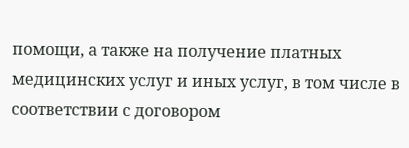помощи, а также на получение платных медицинских услуг и иных услуг, в том числе в соответствии с договором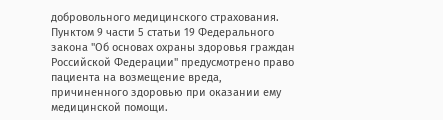добровольного медицинского страхования.
Пунктом 9 части 5 статьи 19 Федерального закона "Об основах охраны здоровья граждан Российской Федерации" предусмотрено право пациента на возмещение вреда, причиненного здоровью при оказании ему медицинской помощи.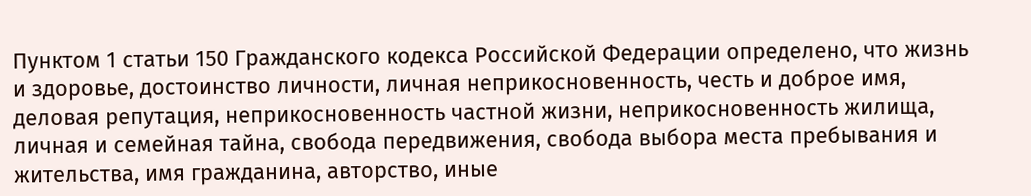Пунктом 1 статьи 150 Гражданского кодекса Российской Федерации определено, что жизнь и здоровье, достоинство личности, личная неприкосновенность, честь и доброе имя, деловая репутация, неприкосновенность частной жизни, неприкосновенность жилища, личная и семейная тайна, свобода передвижения, свобода выбора места пребывания и жительства, имя гражданина, авторство, иные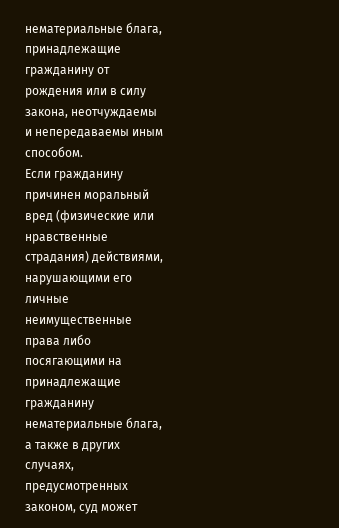нематериальные блага, принадлежащие гражданину от рождения или в силу закона, неотчуждаемы и непередаваемы иным способом.
Если гражданину причинен моральный вред (физические или нравственные страдания) действиями, нарушающими его личные неимущественные права либо посягающими на принадлежащие гражданину нематериальные блага, а также в других случаях, предусмотренных законом, суд может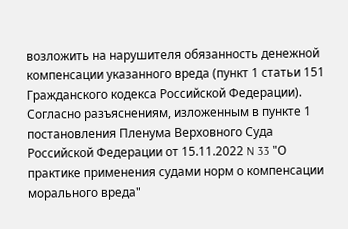возложить на нарушителя обязанность денежной компенсации указанного вреда (пункт 1 статьи 151 Гражданского кодекса Российской Федерации).
Согласно разъяснениям, изложенным в пункте 1 постановления Пленума Верховного Суда Российской Федерации от 15.11.2022 N 33 "О практике применения судами норм о компенсации морального вреда"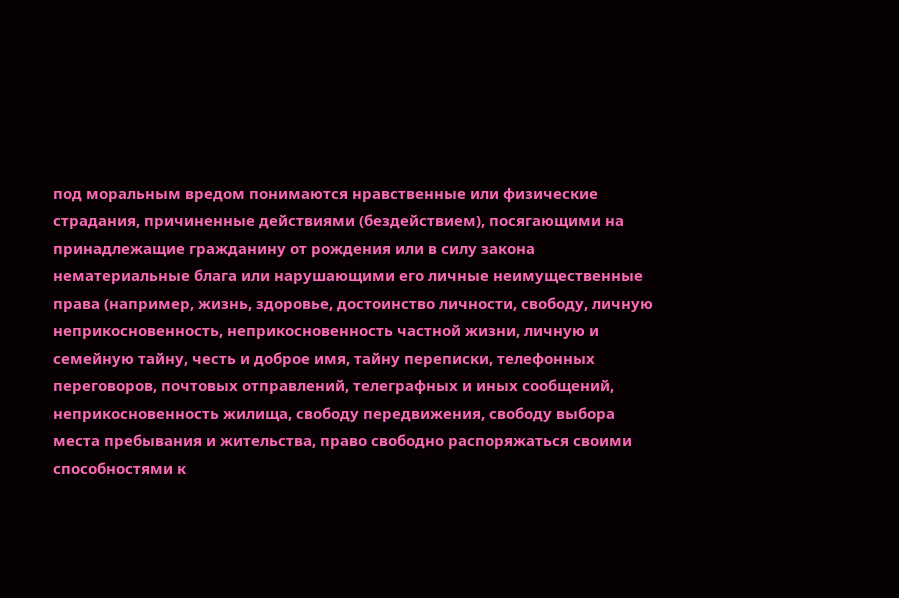под моральным вредом понимаются нравственные или физические страдания, причиненные действиями (бездействием), посягающими на принадлежащие гражданину от рождения или в силу закона нематериальные блага или нарушающими его личные неимущественные права (например, жизнь, здоровье, достоинство личности, свободу, личную неприкосновенность, неприкосновенность частной жизни, личную и семейную тайну, честь и доброе имя, тайну переписки, телефонных переговоров, почтовых отправлений, телеграфных и иных сообщений, неприкосновенность жилища, свободу передвижения, свободу выбора места пребывания и жительства, право свободно распоряжаться своими способностями к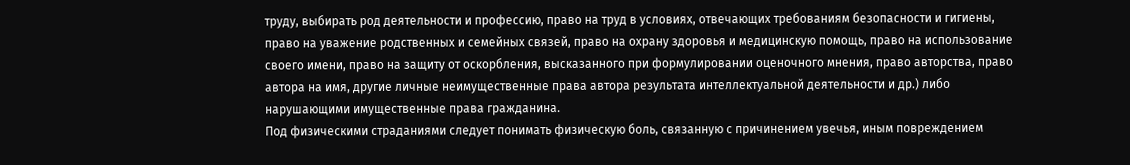труду, выбирать род деятельности и профессию, право на труд в условиях, отвечающих требованиям безопасности и гигиены, право на уважение родственных и семейных связей, право на охрану здоровья и медицинскую помощь, право на использование своего имени, право на защиту от оскорбления, высказанного при формулировании оценочного мнения, право авторства, право автора на имя, другие личные неимущественные права автора результата интеллектуальной деятельности и др.) либо нарушающими имущественные права гражданина.
Под физическими страданиями следует понимать физическую боль, связанную с причинением увечья, иным повреждением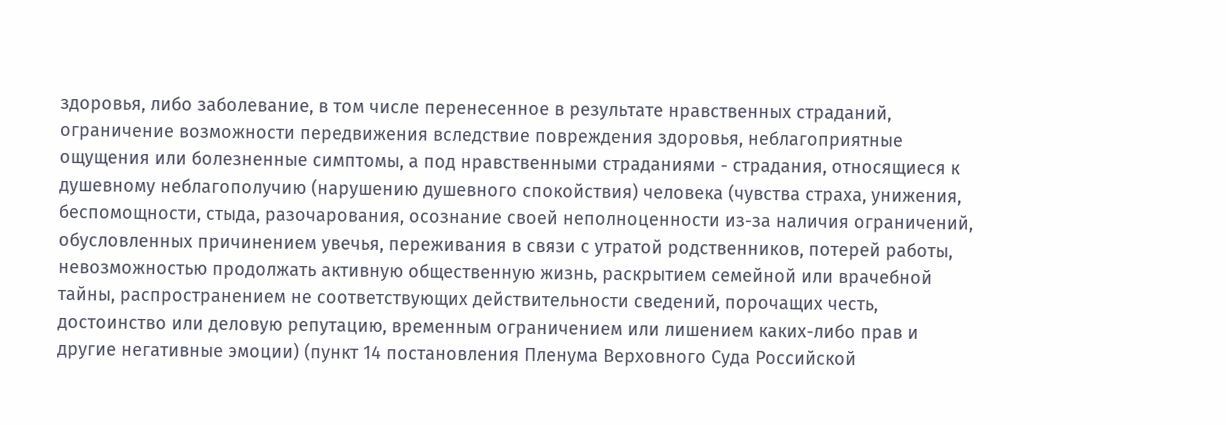здоровья, либо заболевание, в том числе перенесенное в результате нравственных страданий, ограничение возможности передвижения вследствие повреждения здоровья, неблагоприятные ощущения или болезненные симптомы, а под нравственными страданиями - страдания, относящиеся к душевному неблагополучию (нарушению душевного спокойствия) человека (чувства страха, унижения, беспомощности, стыда, разочарования, осознание своей неполноценности из-за наличия ограничений, обусловленных причинением увечья, переживания в связи с утратой родственников, потерей работы, невозможностью продолжать активную общественную жизнь, раскрытием семейной или врачебной тайны, распространением не соответствующих действительности сведений, порочащих честь, достоинство или деловую репутацию, временным ограничением или лишением каких-либо прав и другие негативные эмоции) (пункт 14 постановления Пленума Верховного Суда Российской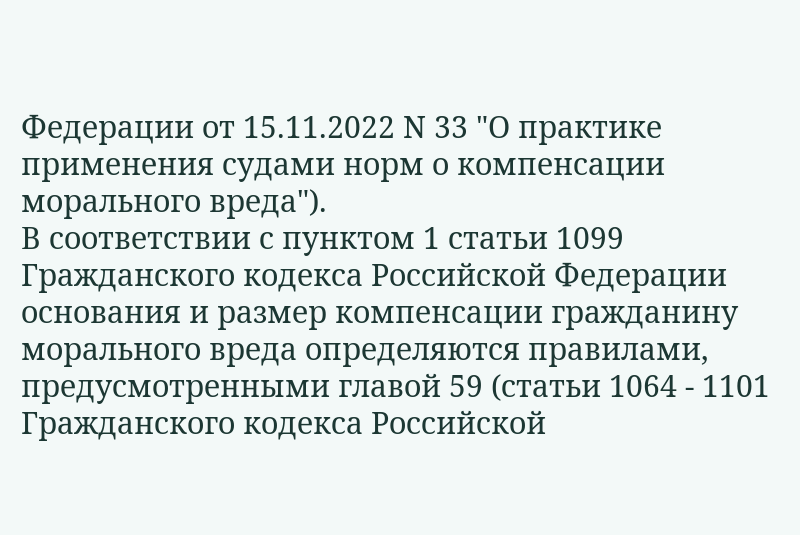Федерации от 15.11.2022 N 33 "О практике применения судами норм о компенсации морального вреда").
В соответствии с пунктом 1 статьи 1099 Гражданского кодекса Российской Федерации основания и размер компенсации гражданину морального вреда определяются правилами, предусмотренными главой 59 (статьи 1064 - 1101 Гражданского кодекса Российской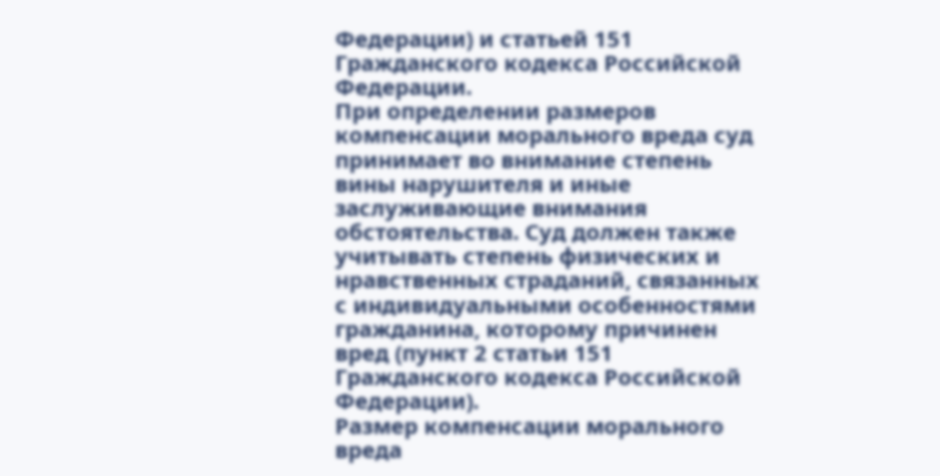Федерации) и статьей 151 Гражданского кодекса Российской Федерации.
При определении размеров компенсации морального вреда суд принимает во внимание степень вины нарушителя и иные заслуживающие внимания обстоятельства. Суд должен также учитывать степень физических и нравственных страданий, связанных с индивидуальными особенностями гражданина, которому причинен вред (пункт 2 статьи 151 Гражданского кодекса Российской Федерации).
Размер компенсации морального вреда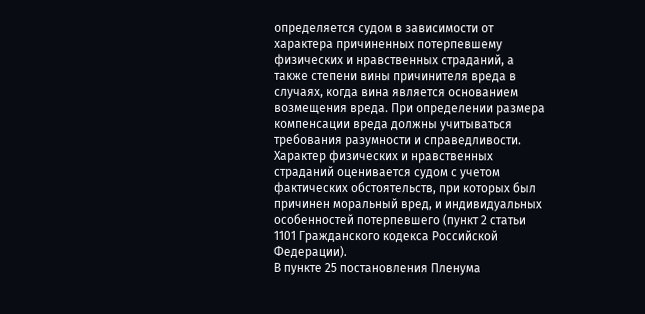определяется судом в зависимости от характера причиненных потерпевшему физических и нравственных страданий, а также степени вины причинителя вреда в случаях, когда вина является основанием возмещения вреда. При определении размера компенсации вреда должны учитываться требования разумности и справедливости. Характер физических и нравственных страданий оценивается судом с учетом фактических обстоятельств, при которых был причинен моральный вред, и индивидуальных особенностей потерпевшего (пункт 2 статьи 1101 Гражданского кодекса Российской Федерации).
В пункте 25 постановления Пленума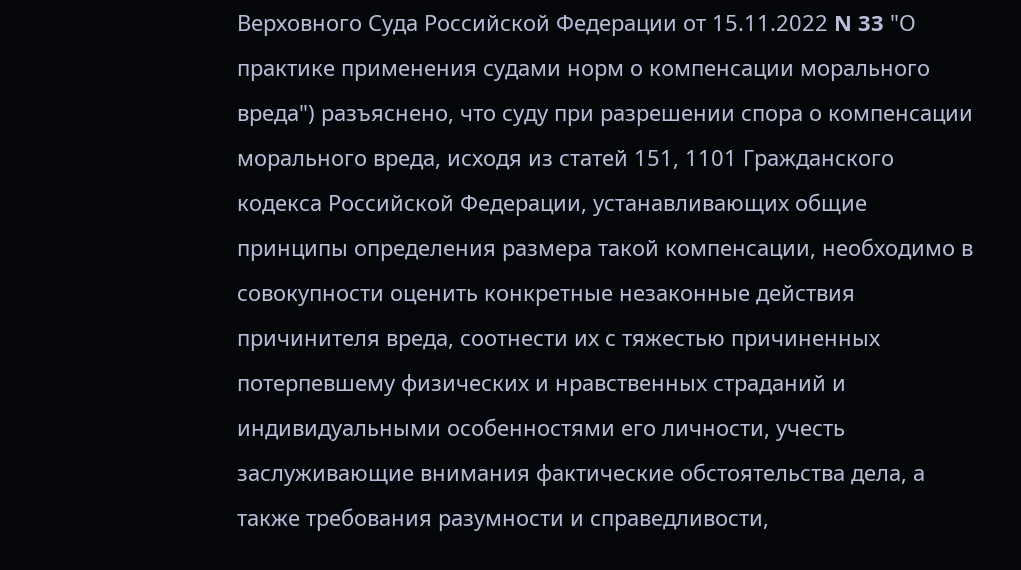Верховного Суда Российской Федерации от 15.11.2022 N 33 "О практике применения судами норм о компенсации морального вреда") разъяснено, что суду при разрешении спора о компенсации морального вреда, исходя из статей 151, 1101 Гражданского кодекса Российской Федерации, устанавливающих общие принципы определения размера такой компенсации, необходимо в совокупности оценить конкретные незаконные действия причинителя вреда, соотнести их с тяжестью причиненных потерпевшему физических и нравственных страданий и индивидуальными особенностями его личности, учесть заслуживающие внимания фактические обстоятельства дела, а также требования разумности и справедливости,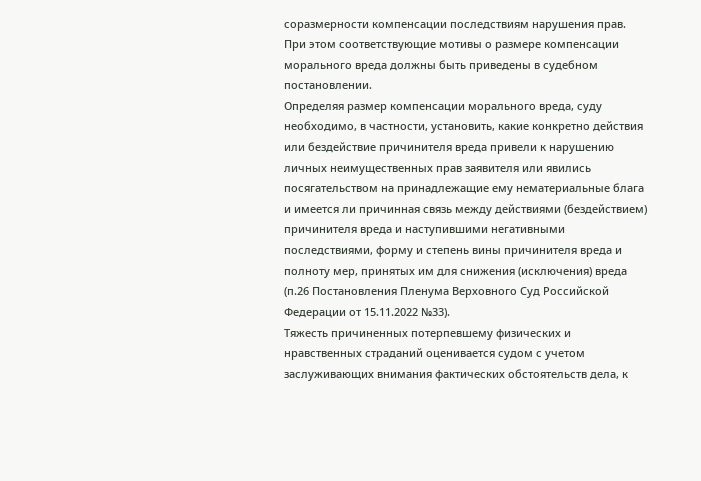соразмерности компенсации последствиям нарушения прав. При этом соответствующие мотивы о размере компенсации морального вреда должны быть приведены в судебном постановлении.
Определяя размер компенсации морального вреда, суду необходимо, в частности, установить, какие конкретно действия или бездействие причинителя вреда привели к нарушению личных неимущественных прав заявителя или явились посягательством на принадлежащие ему нематериальные блага и имеется ли причинная связь между действиями (бездействием) причинителя вреда и наступившими негативными последствиями, форму и степень вины причинителя вреда и полноту мер, принятых им для снижения (исключения) вреда (п.26 Постановления Пленума Верховного Суд Российской Федерации от 15.11.2022 №33).
Тяжесть причиненных потерпевшему физических и нравственных страданий оценивается судом с учетом заслуживающих внимания фактических обстоятельств дела, к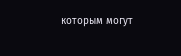которым могут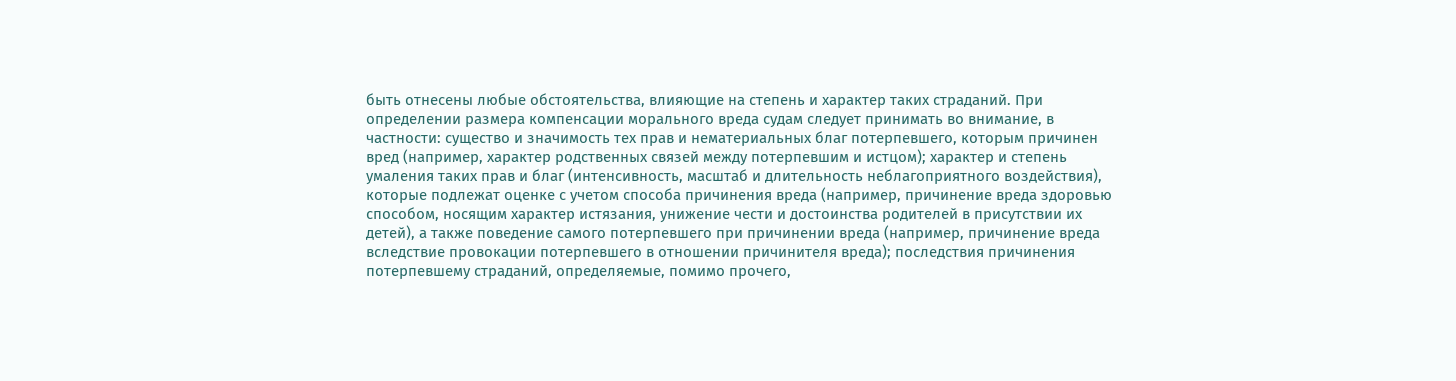быть отнесены любые обстоятельства, влияющие на степень и характер таких страданий. При определении размера компенсации морального вреда судам следует принимать во внимание, в частности: существо и значимость тех прав и нематериальных благ потерпевшего, которым причинен вред (например, характер родственных связей между потерпевшим и истцом); характер и степень умаления таких прав и благ (интенсивность, масштаб и длительность неблагоприятного воздействия), которые подлежат оценке с учетом способа причинения вреда (например, причинение вреда здоровью способом, носящим характер истязания, унижение чести и достоинства родителей в присутствии их детей), а также поведение самого потерпевшего при причинении вреда (например, причинение вреда вследствие провокации потерпевшего в отношении причинителя вреда); последствия причинения потерпевшему страданий, определяемые, помимо прочего,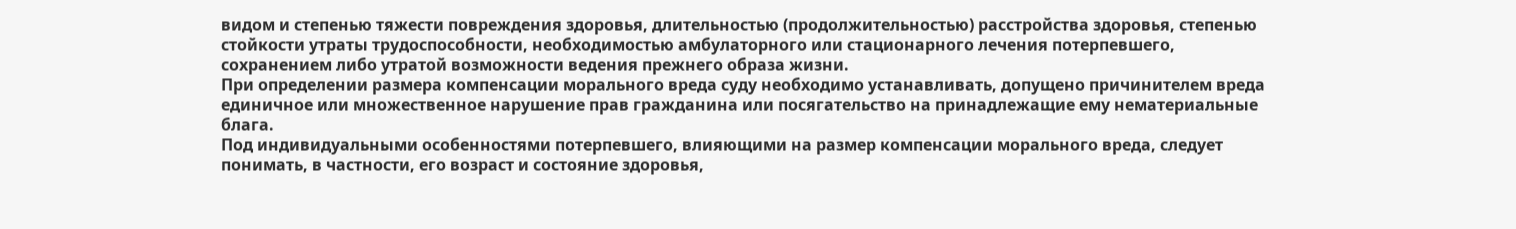видом и степенью тяжести повреждения здоровья, длительностью (продолжительностью) расстройства здоровья, степенью стойкости утраты трудоспособности, необходимостью амбулаторного или стационарного лечения потерпевшего, сохранением либо утратой возможности ведения прежнего образа жизни.
При определении размера компенсации морального вреда суду необходимо устанавливать, допущено причинителем вреда единичное или множественное нарушение прав гражданина или посягательство на принадлежащие ему нематериальные блага.
Под индивидуальными особенностями потерпевшего, влияющими на размер компенсации морального вреда, следует понимать, в частности, его возраст и состояние здоровья,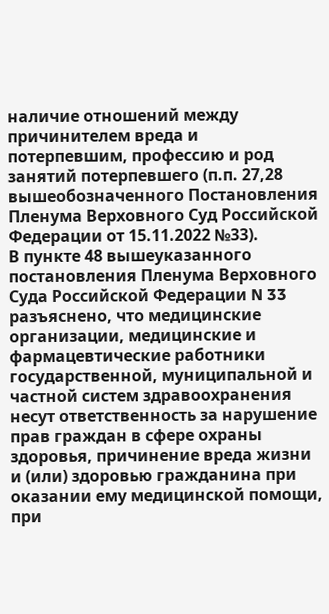наличие отношений между причинителем вреда и потерпевшим, профессию и род занятий потерпевшего (п.п. 27,28 вышеобозначенного Постановления Пленума Верховного Суд Российской Федерации от 15.11.2022 №33).
В пункте 48 вышеуказанного постановления Пленума Верховного Суда Российской Федерации N 33 разъяснено, что медицинские организации, медицинские и фармацевтические работники государственной, муниципальной и частной систем здравоохранения несут ответственность за нарушение прав граждан в сфере охраны здоровья, причинение вреда жизни и (или) здоровью гражданина при оказании ему медицинской помощи, при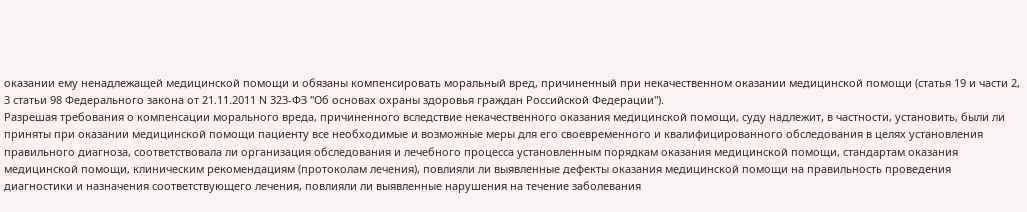оказании ему ненадлежащей медицинской помощи и обязаны компенсировать моральный вред, причиненный при некачественном оказании медицинской помощи (статья 19 и части 2, 3 статьи 98 Федерального закона от 21.11.2011 N 323-ФЗ "Об основах охраны здоровья граждан Российской Федерации").
Разрешая требования о компенсации морального вреда, причиненного вследствие некачественного оказания медицинской помощи, суду надлежит, в частности, установить, были ли приняты при оказании медицинской помощи пациенту все необходимые и возможные меры для его своевременного и квалифицированного обследования в целях установления правильного диагноза, соответствовала ли организация обследования и лечебного процесса установленным порядкам оказания медицинской помощи, стандартам оказания медицинской помощи, клиническим рекомендациям (протоколам лечения), повлияли ли выявленные дефекты оказания медицинской помощи на правильность проведения диагностики и назначения соответствующего лечения, повлияли ли выявленные нарушения на течение заболевания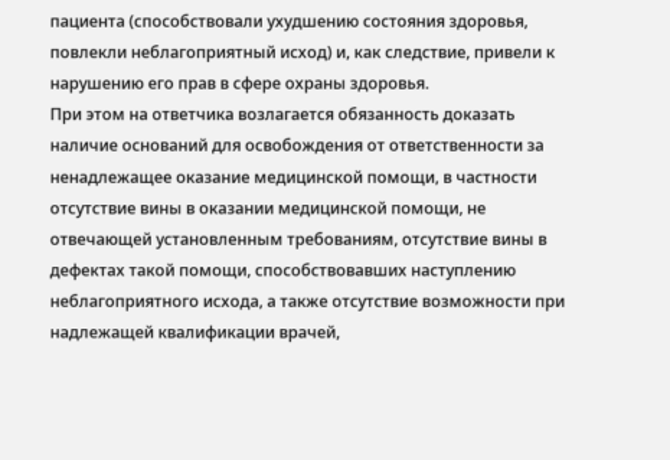пациента (способствовали ухудшению состояния здоровья, повлекли неблагоприятный исход) и, как следствие, привели к нарушению его прав в сфере охраны здоровья.
При этом на ответчика возлагается обязанность доказать наличие оснований для освобождения от ответственности за ненадлежащее оказание медицинской помощи, в частности отсутствие вины в оказании медицинской помощи, не отвечающей установленным требованиям, отсутствие вины в дефектах такой помощи, способствовавших наступлению неблагоприятного исхода, а также отсутствие возможности при надлежащей квалификации врачей,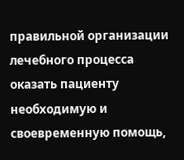правильной организации лечебного процесса оказать пациенту необходимую и своевременную помощь,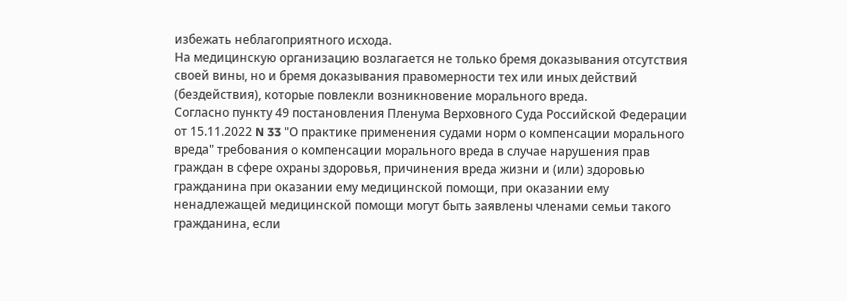избежать неблагоприятного исхода.
На медицинскую организацию возлагается не только бремя доказывания отсутствия своей вины, но и бремя доказывания правомерности тех или иных действий (бездействия), которые повлекли возникновение морального вреда.
Согласно пункту 49 постановления Пленума Верховного Суда Российской Федерации от 15.11.2022 N 33 "О практике применения судами норм о компенсации морального вреда" требования о компенсации морального вреда в случае нарушения прав граждан в сфере охраны здоровья, причинения вреда жизни и (или) здоровью гражданина при оказании ему медицинской помощи, при оказании ему ненадлежащей медицинской помощи могут быть заявлены членами семьи такого гражданина, если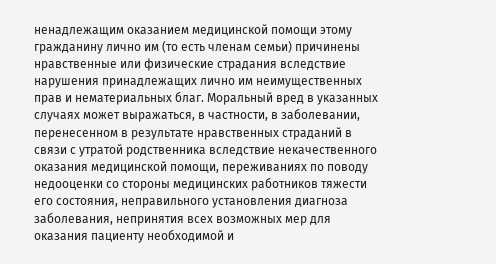ненадлежащим оказанием медицинской помощи этому гражданину лично им (то есть членам семьи) причинены нравственные или физические страдания вследствие нарушения принадлежащих лично им неимущественных прав и нематериальных благ. Моральный вред в указанных случаях может выражаться, в частности, в заболевании, перенесенном в результате нравственных страданий в связи с утратой родственника вследствие некачественного оказания медицинской помощи, переживаниях по поводу недооценки со стороны медицинских работников тяжести его состояния, неправильного установления диагноза заболевания, непринятия всех возможных мер для оказания пациенту необходимой и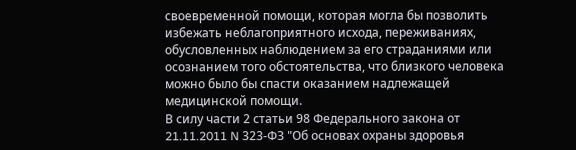своевременной помощи, которая могла бы позволить избежать неблагоприятного исхода, переживаниях, обусловленных наблюдением за его страданиями или осознанием того обстоятельства, что близкого человека можно было бы спасти оказанием надлежащей медицинской помощи.
В силу части 2 статьи 98 Федерального закона от 21.11.2011 N 323-ФЗ "Об основах охраны здоровья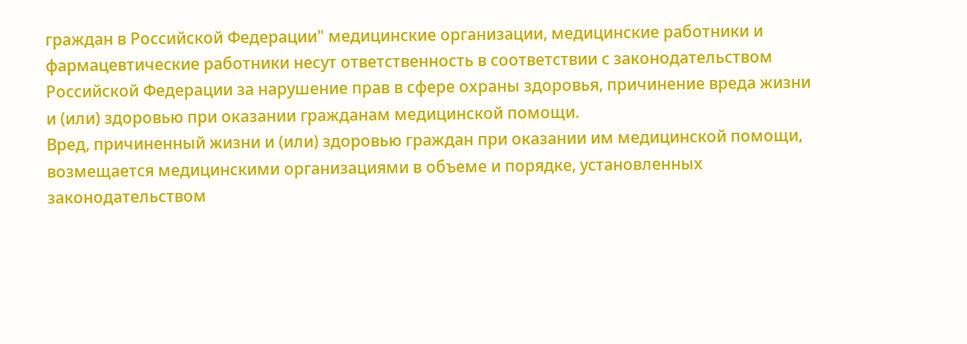граждан в Российской Федерации" медицинские организации, медицинские работники и фармацевтические работники несут ответственность в соответствии с законодательством Российской Федерации за нарушение прав в сфере охраны здоровья, причинение вреда жизни и (или) здоровью при оказании гражданам медицинской помощи.
Вред, причиненный жизни и (или) здоровью граждан при оказании им медицинской помощи, возмещается медицинскими организациями в объеме и порядке, установленных законодательством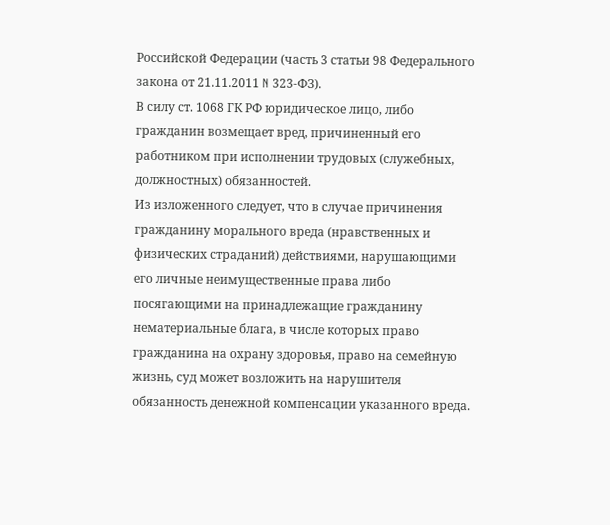Российской Федерации (часть 3 статьи 98 Федерального закона от 21.11.2011 N 323-ФЗ).
В силу ст. 1068 ГК РФ юридическое лицо, либо гражданин возмещает вред, причиненный его работником при исполнении трудовых (служебных, должностных) обязанностей.
Из изложенного следует, что в случае причинения гражданину морального вреда (нравственных и физических страданий) действиями, нарушающими его личные неимущественные права либо посягающими на принадлежащие гражданину нематериальные блага, в числе которых право гражданина на охрану здоровья, право на семейную жизнь, суд может возложить на нарушителя обязанность денежной компенсации указанного вреда.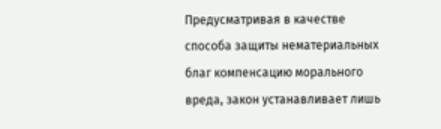Предусматривая в качестве способа защиты нематериальных благ компенсацию морального вреда, закон устанавливает лишь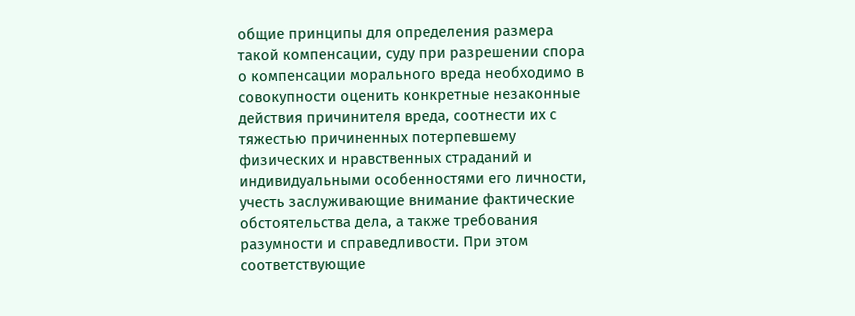общие принципы для определения размера такой компенсации, суду при разрешении спора о компенсации морального вреда необходимо в совокупности оценить конкретные незаконные действия причинителя вреда, соотнести их с тяжестью причиненных потерпевшему физических и нравственных страданий и индивидуальными особенностями его личности, учесть заслуживающие внимание фактические обстоятельства дела, а также требования разумности и справедливости. При этом соответствующие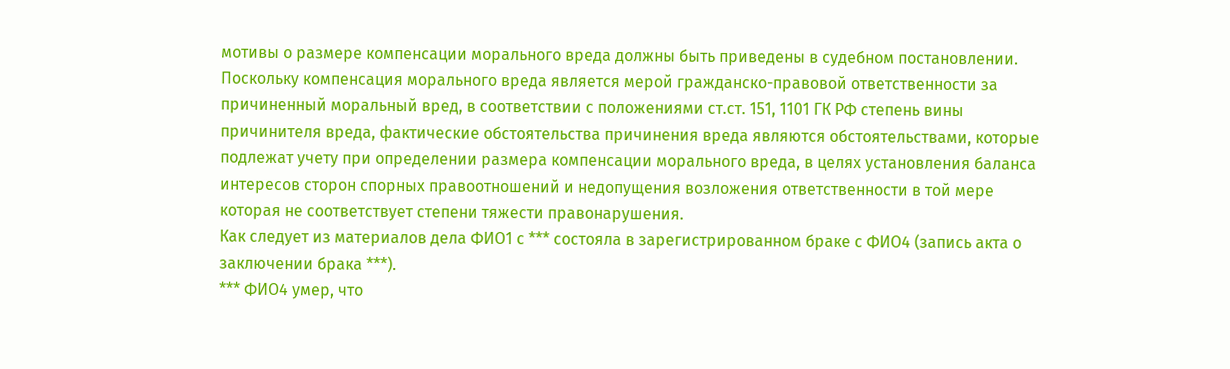мотивы о размере компенсации морального вреда должны быть приведены в судебном постановлении.
Поскольку компенсация морального вреда является мерой гражданско-правовой ответственности за причиненный моральный вред, в соответствии с положениями ст.ст. 151, 1101 ГК РФ степень вины причинителя вреда, фактические обстоятельства причинения вреда являются обстоятельствами, которые подлежат учету при определении размера компенсации морального вреда, в целях установления баланса интересов сторон спорных правоотношений и недопущения возложения ответственности в той мере которая не соответствует степени тяжести правонарушения.
Как следует из материалов дела ФИО1 с *** состояла в зарегистрированном браке с ФИО4 (запись акта о заключении брака ***).
*** ФИО4 умер, что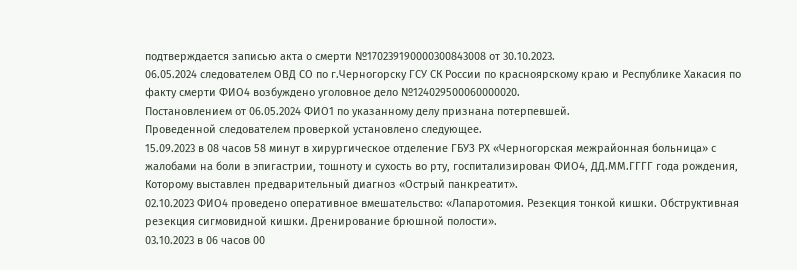подтверждается записью акта о смерти №170239190000300843008 от 30.10.2023.
06.05.2024 следователем ОВД СО по г.Черногорску ГСУ СК России по красноярскому краю и Республике Хакасия по факту смерти ФИО4 возбуждено уголовное дело №124029500060000020.
Постановлением от 06.05.2024 ФИО1 по указанному делу признана потерпевшей.
Проведенной следователем проверкой установлено следующее.
15.09.2023 в 08 часов 58 минут в хирургическое отделение ГБУЗ РХ «Черногорская межрайонная больница» с жалобами на боли в эпигастрии, тошноту и сухость во рту, госпитализирован ФИО4, ДД.ММ.ГГГГ года рождения, Которому выставлен предварительный диагноз «Острый панкреатит».
02.10.2023 ФИО4 проведено оперативное вмешательство: «Лапаротомия. Резекция тонкой кишки. Обструктивная резекция сигмовидной кишки. Дренирование брюшной полости».
03.10.2023 в 06 часов 00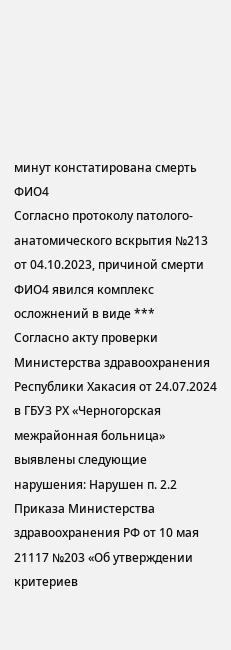минут констатирована смерть ФИО4
Согласно протоколу патолого-анатомического вскрытия №213 от 04.10.2023, причиной смерти ФИО4 явился комплекс осложнений в виде ***
Согласно акту проверки Министерства здравоохранения Республики Хакасия от 24.07.2024 в ГБУЗ РХ «Черногорская межрайонная больница» выявлены следующие нарушения: Нарушен п. 2.2 Приказа Министерства здравоохранения РФ от 10 мая 21117 №203 «Об утверждении критериев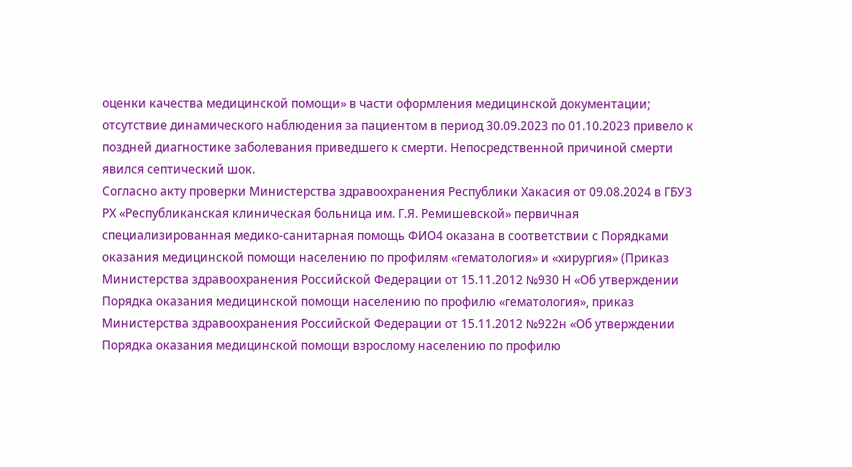оценки качества медицинской помощи» в части оформления медицинской документации; отсутствие динамического наблюдения за пациентом в период 30.09.2023 по 01.10.2023 привело к поздней диагностике заболевания приведшего к смерти. Непосредственной причиной смерти явился септический шок.
Согласно акту проверки Министерства здравоохранения Республики Хакасия от 09.08.2024 в ГБУЗ РХ «Республиканская клиническая больница им. Г.Я. Ремишевской» первичная специализированная медико-санитарная помощь ФИО4 оказана в соответствии с Порядками оказания медицинской помощи населению по профилям «гематология» и «хирургия» (Приказ Министерства здравоохранения Российской Федерации от 15.11.2012 №930 Н «Об утверждении Порядка оказания медицинской помощи населению по профилю «гематология», приказ Министерства здравоохранения Российской Федерации от 15.11.2012 №922н «Об утверждении Порядка оказания медицинской помощи взрослому населению по профилю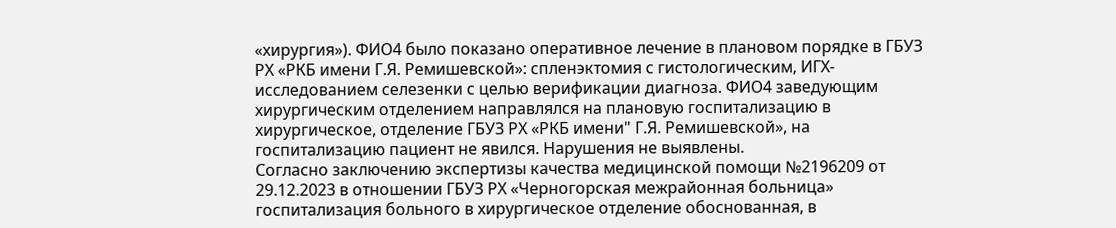«хирургия»). ФИО4 было показано оперативное лечение в плановом порядке в ГБУЗ РХ «РКБ имени Г.Я. Ремишевской»: спленэктомия с гистологическим, ИГХ-исследованием селезенки с целью верификации диагноза. ФИО4 заведующим хирургическим отделением направлялся на плановую госпитализацию в хирургическое, отделение ГБУЗ РХ «РКБ имени" Г.Я. Ремишевской», на госпитализацию пациент не явился. Нарушения не выявлены.
Согласно заключению экспертизы качества медицинской помощи №2196209 от 29.12.2023 в отношении ГБУЗ РХ «Черногорская межрайонная больница» госпитализация больного в хирургическое отделение обоснованная, в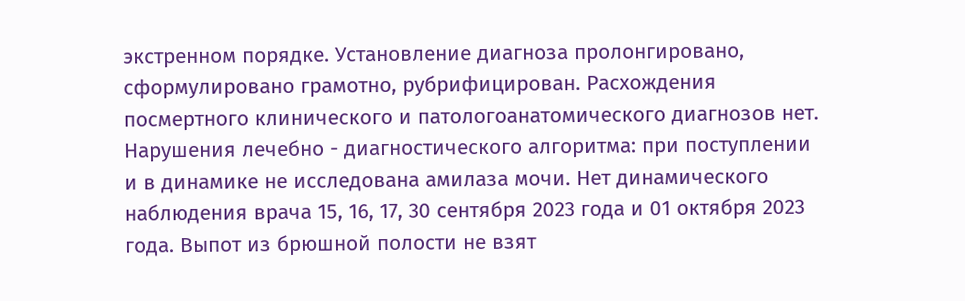экстренном порядке. Установление диагноза пролонгировано, сформулировано грамотно, рубрифицирован. Расхождения посмертного клинического и патологоанатомического диагнозов нет. Нарушения лечебно - диагностического алгоритма: при поступлении и в динамике не исследована амилаза мочи. Нет динамического наблюдения врача 15, 16, 17, 30 сентября 2023 года и 01 октября 2023 года. Выпот из брюшной полости не взят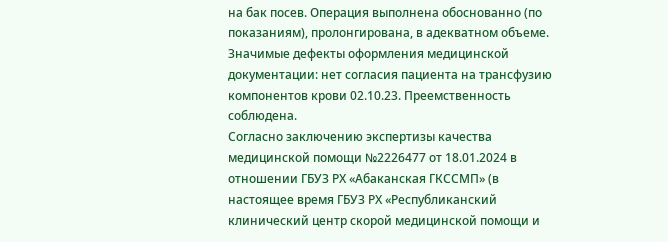на бак посев. Операция выполнена обоснованно (по показаниям), пролонгирована, в адекватном объеме. Значимые дефекты оформления медицинской документации: нет согласия пациента на трансфузию компонентов крови 02.10.23. Преемственность соблюдена.
Согласно заключению экспертизы качества медицинской помощи №2226477 от 18.01.2024 в отношении ГБУЗ РХ «Абаканская ГКССМП» (в настоящее время ГБУЗ РХ «Республиканский клинический центр скорой медицинской помощи и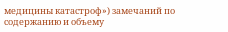медицины катастроф») замечаний по содержанию и объему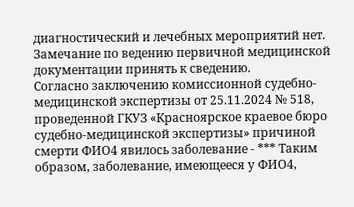диагностический и лечебных мероприятий нет. Замечание по ведению первичной медицинской документации принять к сведению.
Согласно заключению комиссионной судебно-медицинской экспертизы от 25.11.2024 № 518, проведенной ГКУЗ «Красноярское краевое бюро судебно-медицинской экспертизы» причиной смерти ФИО4 явилось заболевание - *** Таким образом, заболевание, имеющееся у ФИО4,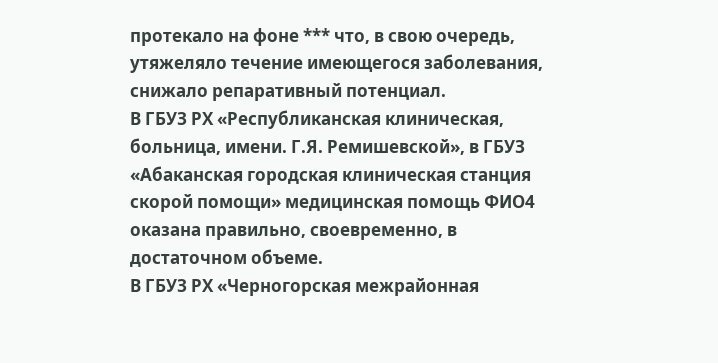протекало на фоне *** что, в свою очередь, утяжеляло течение имеющегося заболевания, снижало репаративный потенциал.
В ГБУЗ РХ «Республиканская клиническая, больница, имени. Г.Я. Ремишевской», в ГБУЗ «Абаканская городская клиническая станция скорой помощи» медицинская помощь ФИО4 оказана правильно, своевременно, в достаточном объеме.
В ГБУЗ РХ «Черногорская межрайонная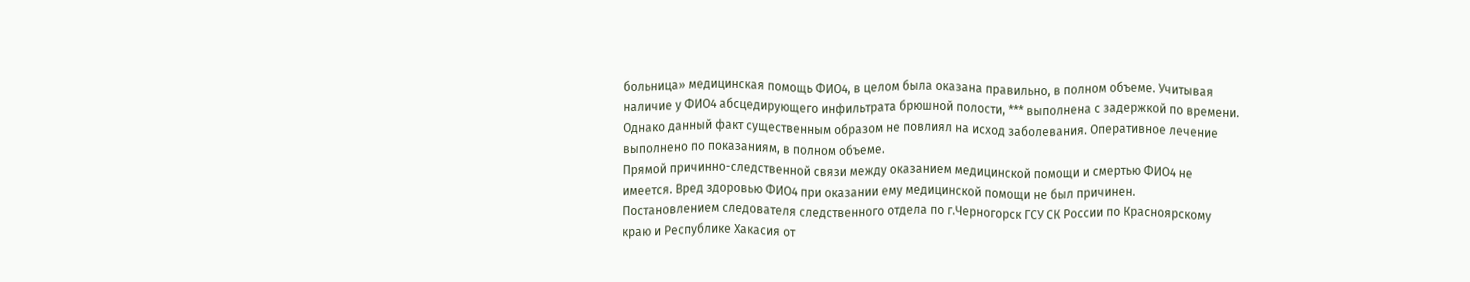больница» медицинская помощь ФИО4, в целом была оказана правильно, в полном объеме. Учитывая наличие у ФИО4 абсцедирующего инфильтрата брюшной полости, *** выполнена с задержкой по времени. Однако данный факт существенным образом не повлиял на исход заболевания. Оперативное лечение выполнено по показаниям, в полном объеме.
Прямой причинно-следственной связи между оказанием медицинской помощи и смертью ФИО4 не имеется. Вред здоровью ФИО4 при оказании ему медицинской помощи не был причинен.
Постановлением следователя следственного отдела по г.Черногорск ГСУ СК России по Красноярскому краю и Республике Хакасия от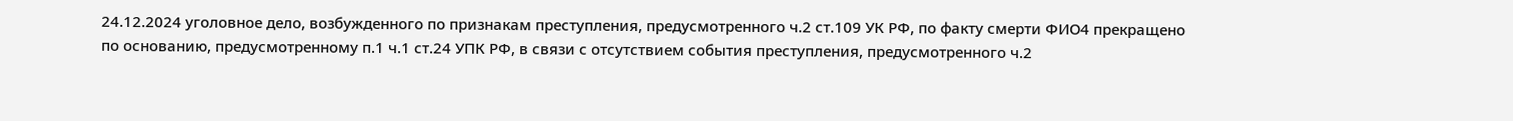24.12.2024 уголовное дело, возбужденного по признакам преступления, предусмотренного ч.2 ст.109 УК РФ, по факту смерти ФИО4 прекращено по основанию, предусмотренному п.1 ч.1 ст.24 УПК РФ, в связи с отсутствием события преступления, предусмотренного ч.2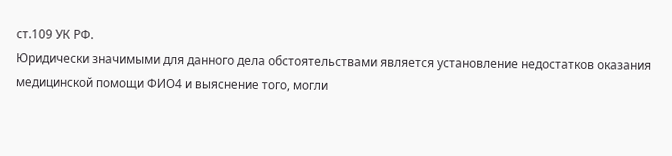ст.109 УК РФ.
Юридически значимыми для данного дела обстоятельствами является установление недостатков оказания медицинской помощи ФИО4 и выяснение того, могли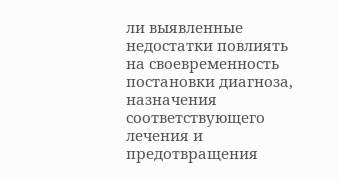ли выявленные недостатки повлиять на своевременность постановки диагноза, назначения соответствующего лечения и предотвращения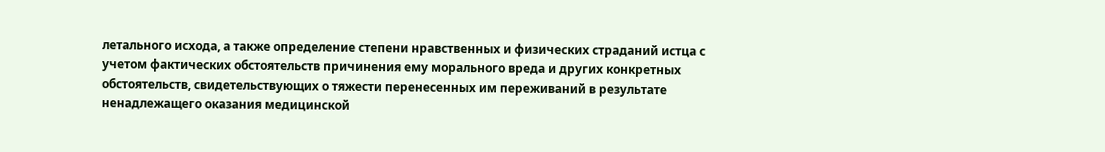летального исхода, а также определение степени нравственных и физических страданий истца с учетом фактических обстоятельств причинения ему морального вреда и других конкретных обстоятельств, свидетельствующих о тяжести перенесенных им переживаний в результате ненадлежащего оказания медицинской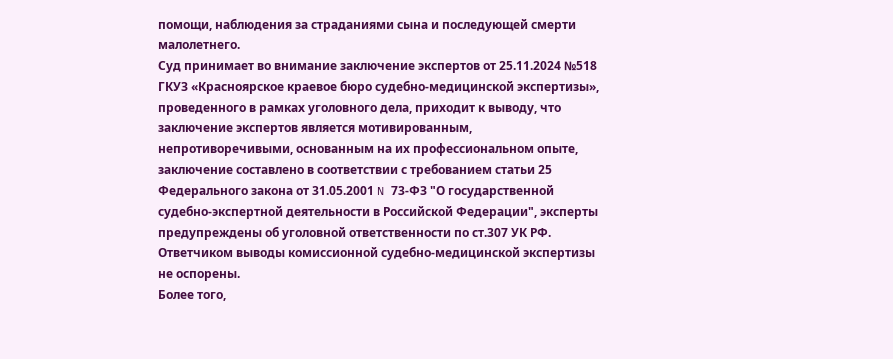помощи, наблюдения за страданиями сына и последующей смерти малолетнего.
Суд принимает во внимание заключение экспертов от 25.11.2024 №518 ГКУЗ «Красноярское краевое бюро судебно-медицинской экспертизы», проведенного в рамках уголовного дела, приходит к выводу, что заключение экспертов является мотивированным, непротиворечивыми, основанным на их профессиональном опыте, заключение составлено в соответствии с требованием статьи 25 Федерального закона от 31.05.2001 N 73-ФЗ "О государственной судебно-экспертной деятельности в Российской Федерации", эксперты предупреждены об уголовной ответственности по ст.307 УК РФ.
Ответчиком выводы комиссионной судебно-медицинской экспертизы не оспорены.
Более того,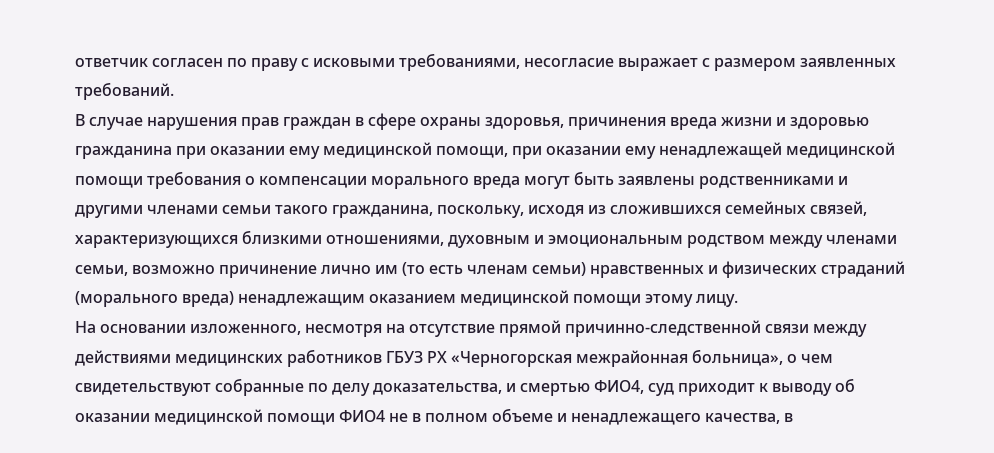ответчик согласен по праву с исковыми требованиями, несогласие выражает с размером заявленных требований.
В случае нарушения прав граждан в сфере охраны здоровья, причинения вреда жизни и здоровью гражданина при оказании ему медицинской помощи, при оказании ему ненадлежащей медицинской помощи требования о компенсации морального вреда могут быть заявлены родственниками и другими членами семьи такого гражданина, поскольку, исходя из сложившихся семейных связей, характеризующихся близкими отношениями, духовным и эмоциональным родством между членами семьи, возможно причинение лично им (то есть членам семьи) нравственных и физических страданий (морального вреда) ненадлежащим оказанием медицинской помощи этому лицу.
На основании изложенного, несмотря на отсутствие прямой причинно-следственной связи между действиями медицинских работников ГБУЗ РХ «Черногорская межрайонная больница», о чем свидетельствуют собранные по делу доказательства, и смертью ФИО4, суд приходит к выводу об оказании медицинской помощи ФИО4 не в полном объеме и ненадлежащего качества, в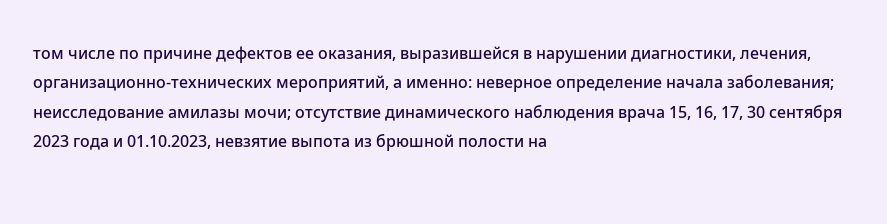том числе по причине дефектов ее оказания, выразившейся в нарушении диагностики, лечения, организационно-технических мероприятий, а именно: неверное определение начала заболевания; неисследование амилазы мочи; отсутствие динамического наблюдения врача 15, 16, 17, 30 сентября 2023 года и 01.10.2023, невзятие выпота из брюшной полости на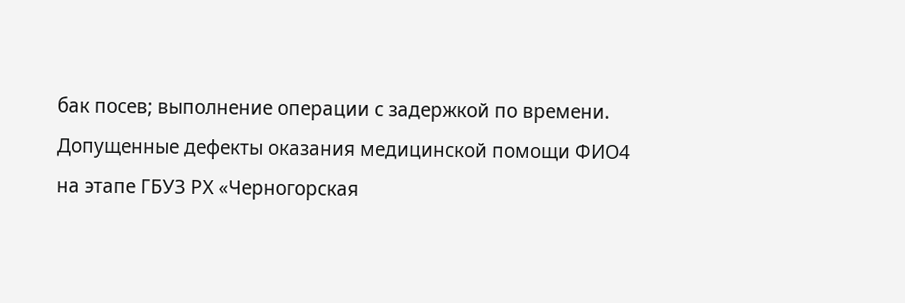бак посев; выполнение операции с задержкой по времени.
Допущенные дефекты оказания медицинской помощи ФИО4 на этапе ГБУЗ РХ «Черногорская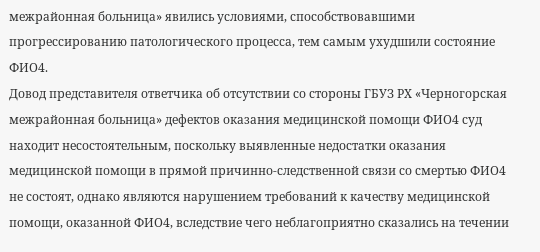межрайонная больница» явились условиями, способствовавшими прогрессированию патологического процесса, тем самым ухудшили состояние ФИО4.
Довод представителя ответчика об отсутствии со стороны ГБУЗ РХ «Черногорская межрайонная больница» дефектов оказания медицинской помощи ФИО4 суд находит несостоятельным, поскольку выявленные недостатки оказания медицинской помощи в прямой причинно-следственной связи со смертью ФИО4 не состоят, однако являются нарушением требований к качеству медицинской помощи, оказанной ФИО4, вследствие чего неблагоприятно сказались на течении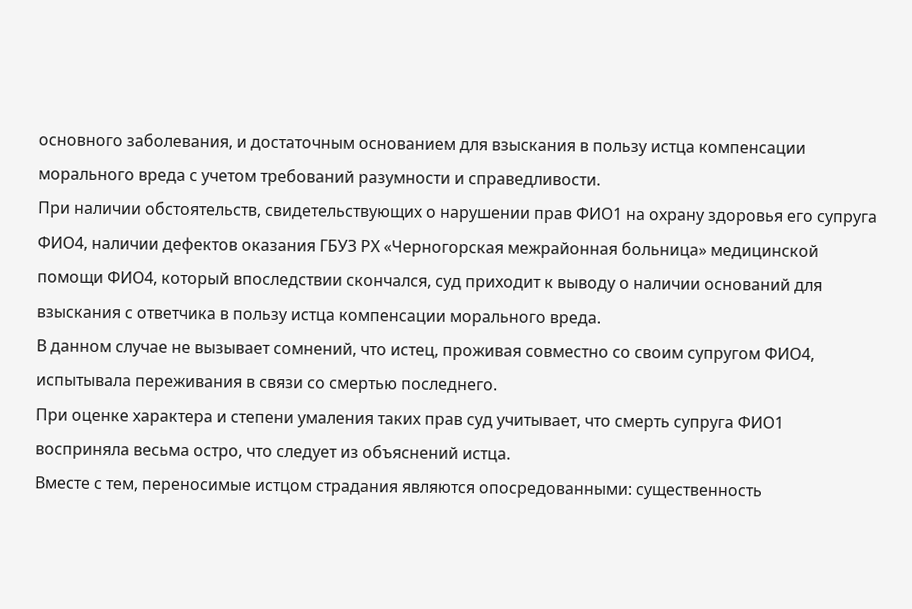основного заболевания, и достаточным основанием для взыскания в пользу истца компенсации морального вреда с учетом требований разумности и справедливости.
При наличии обстоятельств, свидетельствующих о нарушении прав ФИО1 на охрану здоровья его супруга ФИО4, наличии дефектов оказания ГБУЗ РХ «Черногорская межрайонная больница» медицинской помощи ФИО4, который впоследствии скончался, суд приходит к выводу о наличии оснований для взыскания с ответчика в пользу истца компенсации морального вреда.
В данном случае не вызывает сомнений, что истец, проживая совместно со своим супругом ФИО4, испытывала переживания в связи со смертью последнего.
При оценке характера и степени умаления таких прав суд учитывает, что смерть супруга ФИО1 восприняла весьма остро, что следует из объяснений истца.
Вместе с тем, переносимые истцом страдания являются опосредованными: существенность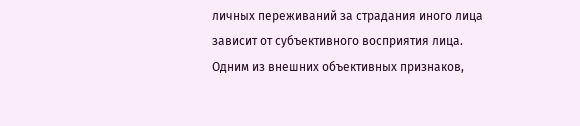личных переживаний за страдания иного лица зависит от субъективного восприятия лица.
Одним из внешних объективных признаков,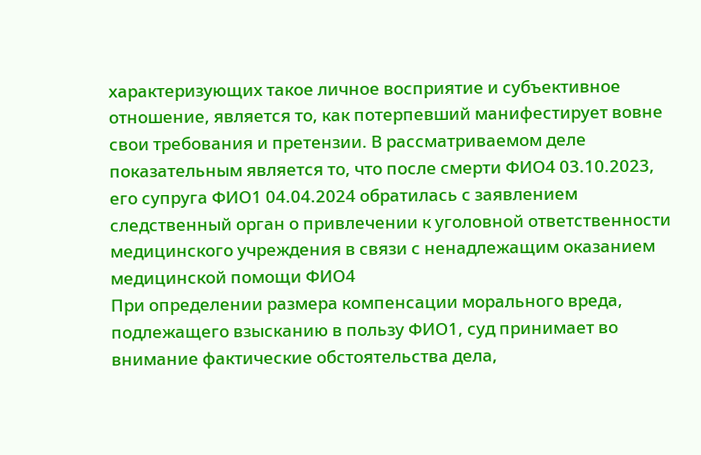характеризующих такое личное восприятие и субъективное отношение, является то, как потерпевший манифестирует вовне свои требования и претензии. В рассматриваемом деле показательным является то, что после смерти ФИО4 03.10.2023, его супруга ФИО1 04.04.2024 обратилась с заявлением следственный орган о привлечении к уголовной ответственности медицинского учреждения в связи с ненадлежащим оказанием медицинской помощи ФИО4
При определении размера компенсации морального вреда, подлежащего взысканию в пользу ФИО1, суд принимает во внимание фактические обстоятельства дела,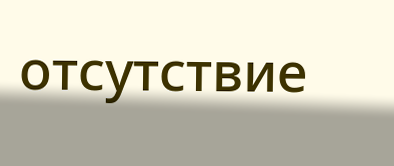отсутствие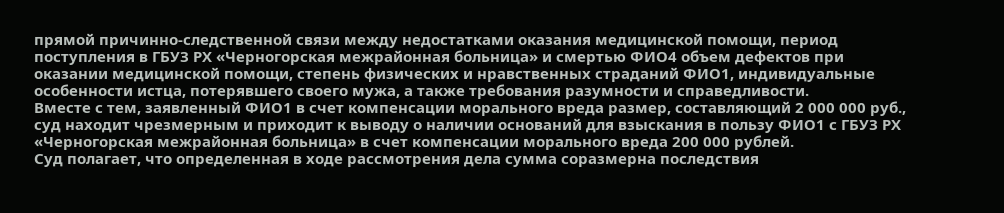прямой причинно-следственной связи между недостатками оказания медицинской помощи, период поступления в ГБУЗ РХ «Черногорская межрайонная больница» и смертью ФИО4 объем дефектов при оказании медицинской помощи, степень физических и нравственных страданий ФИО1, индивидуальные особенности истца, потерявшего своего мужа, а также требования разумности и справедливости.
Вместе с тем, заявленный ФИО1 в счет компенсации морального вреда размер, составляющий 2 000 000 руб., суд находит чрезмерным и приходит к выводу о наличии оснований для взыскания в пользу ФИО1 с ГБУЗ РХ «Черногорская межрайонная больница» в счет компенсации морального вреда 200 000 рублей.
Суд полагает, что определенная в ходе рассмотрения дела сумма соразмерна последствия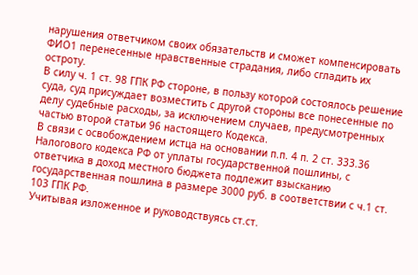нарушения ответчиком своих обязательств и сможет компенсировать ФИО1 перенесенные нравственные страдания, либо сгладить их остроту.
В силу ч. 1 ст. 98 ГПК РФ стороне, в пользу которой состоялось решение суда, суд присуждает возместить с другой стороны все понесенные по делу судебные расходы, за исключением случаев, предусмотренных частью второй статьи 96 настоящего Кодекса.
В связи с освобождением истца на основании п.п. 4 п. 2 ст. 333.36 Налогового кодекса РФ от уплаты государственной пошлины, с ответчика в доход местного бюджета подлежит взысканию государственная пошлина в размере 3000 руб. в соответствии с ч.1 ст. 103 ГПК РФ.
Учитывая изложенное и руководствуясь ст.ст.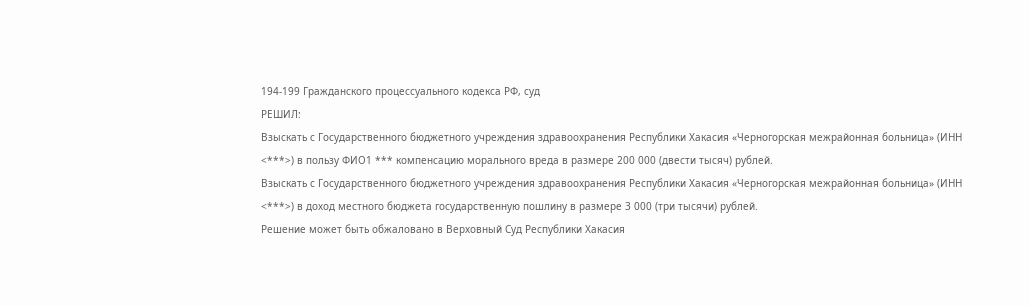194-199 Гражданского процессуального кодекса РФ, суд
РЕШИЛ:
Взыскать с Государственного бюджетного учреждения здравоохранения Республики Хакасия «Черногорская межрайонная больница» (ИНН <***>) в пользу ФИО1 *** компенсацию морального вреда в размере 200 000 (двести тысяч) рублей.
Взыскать с Государственного бюджетного учреждения здравоохранения Республики Хакасия «Черногорская межрайонная больница» (ИНН <***>) в доход местного бюджета государственную пошлину в размере 3 000 (три тысячи) рублей.
Решение может быть обжаловано в Верховный Суд Республики Хакасия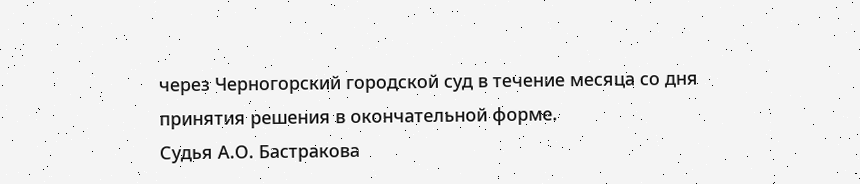через Черногорский городской суд в течение месяца со дня принятия решения в окончательной форме.
Судья А.О. Бастракова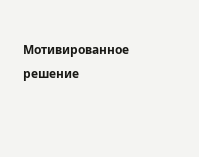Мотивированное решение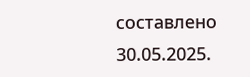составлено 30.05.2025.